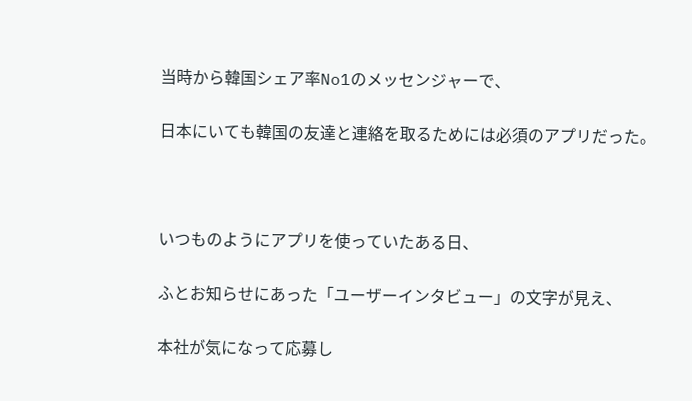当時から韓国シェア率No1のメッセンジャーで、

日本にいても韓国の友達と連絡を取るためには必須のアプリだった。



いつものようにアプリを使っていたある日、

ふとお知らせにあった「ユーザーインタビュー」の文字が見え、

本社が気になって応募し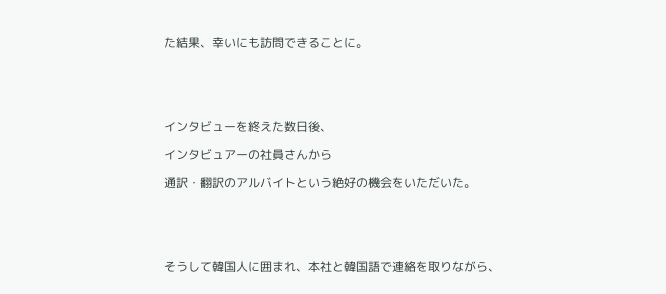た結果、幸いにも訪問できることに。





インタビューを終えた数日後、

インタビュアーの社員さんから

通訳・翻訳のアルバイトという絶好の機会をいただいた。





そうして韓国人に囲まれ、本社と韓国語で連絡を取りながら、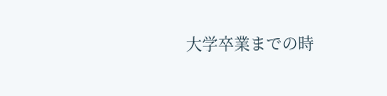大学卒業までの時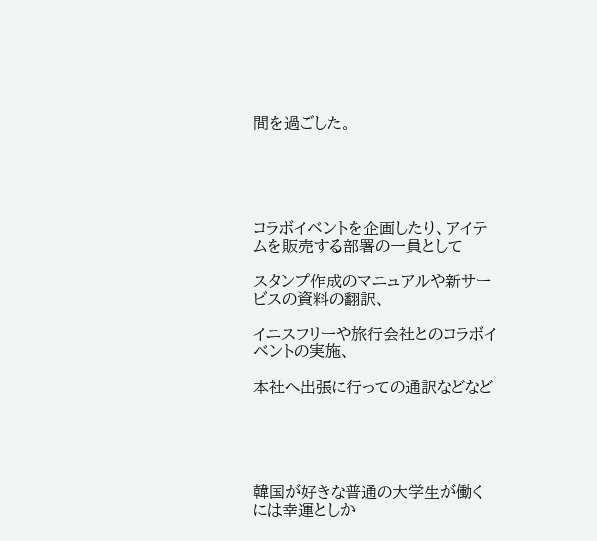間を過ごした。





コラボイベントを企画したり、アイテムを販売する部署の一員として

スタンプ作成のマニュアルや新サービスの資料の翻訳、

イニスフリーや旅行会社とのコラボイベントの実施、

本社へ出張に行っての通訳などなど





韓国が好きな普通の大学生が働くには幸運としか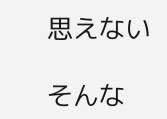思えない

そんな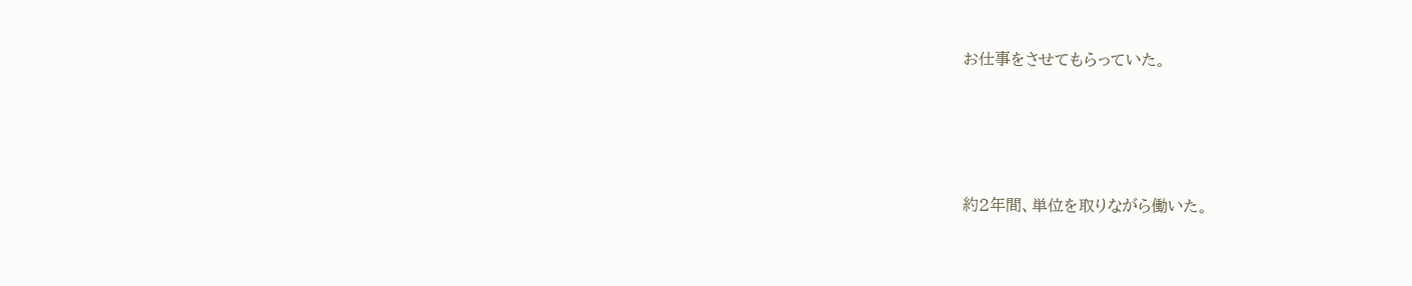お仕事をさせてもらっていた。





約2年間、単位を取りながら働いた。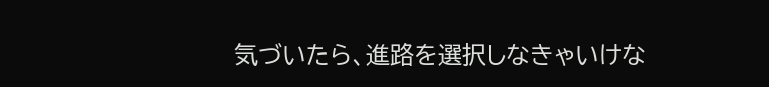気づいたら、進路を選択しなきゃいけな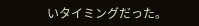いタイミングだった。